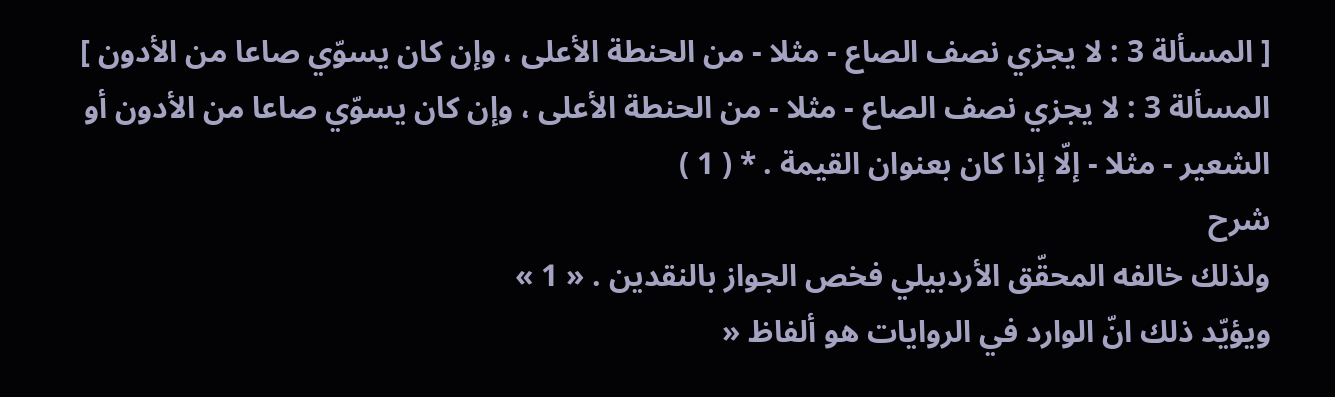[ المسألة 3 : لا يجزي نصف الصاع - مثلا - من الحنطة الأعلى ، وإن كان يسوّي صاعا من الأدون ]
المسألة 3 : لا يجزي نصف الصاع - مثلا - من الحنطة الأعلى ، وإن كان يسوّي صاعا من الأدون أو الشعير - مثلا - إلّا إذا كان بعنوان القيمة . * ( 1 )
شرح
ولذلك خالفه المحقّق الأردبيلي فخص الجواز بالنقدين . « 1 »
ويؤيّد ذلك انّ الوارد في الروايات هو ألفاظ «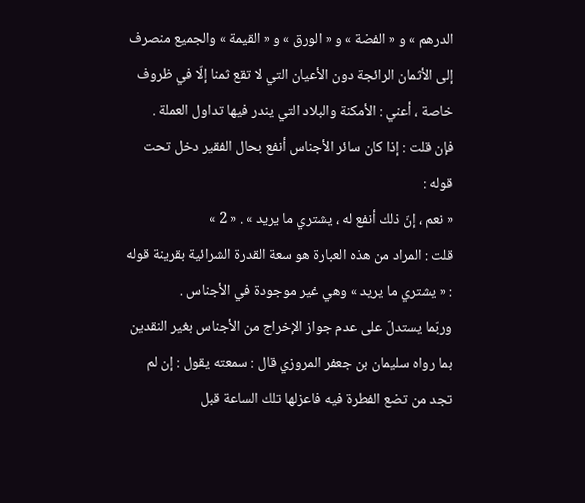الدرهم » و « الفضة » و « الورق » و « القيمة » والجميع منصرف إلى الأثمان الرائجة دون الأعيان التي لا تقع ثمنا إلّا في ظروف خاصة ، أعني : الأمكنة والبلاد التي يندر فيها تداول العملة .
فإن قلت : إذا كان سائر الأجناس أنفع بحال الفقير دخل تحت قوله :
« نعم ، إنّ ذلك أنفع له ، يشتري ما يريد » . « 2 »
قلت : المراد من هذه العبارة هو سعة القدرة الشرائية بقرينة قوله : « يشتري ما يريد » وهي غير موجودة في الأجناس .
وربّما يستدلّ على عدم جواز الإخراج من الأجناس بغير النقدين بما رواه سليمان بن جعفر المروزي قال : سمعته يقول : إن لم تجد من تضع الفطرة فيه فاعزلها تلك الساعة قبل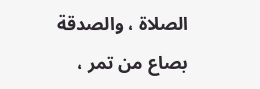الصلاة ، والصدقة بصاع من تمر ،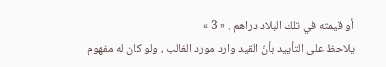أو قيمته في تلك البلاد دراهم . « 3 »
يلاحظ على التأييد بأنّ القيد وارد مورد الغالب ، ولو كان له مفهوم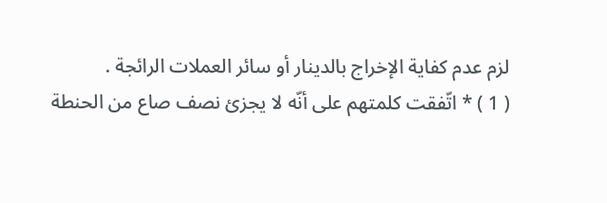لزم عدم كفاية الإخراج بالدينار أو سائر العملات الرائجة .
( 1 ) * اتّفقت كلمتهم على أنّه لا يجزئ نصف صاع من الحنطة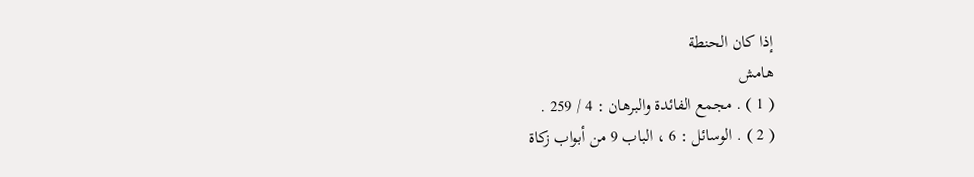إذا كان الحنطة
هامش
( 1 ) . مجمع الفائدة والبرهان : 4 / 259 .
( 2 ) . الوسائل : 6 ، الباب 9 من أبواب زكاة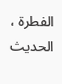الفطرة ، الحديث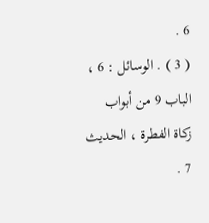6 .
( 3 ) . الوسائل : 6 ، الباب 9 من أبواب زكاة الفطرة ، الحديث 7 .